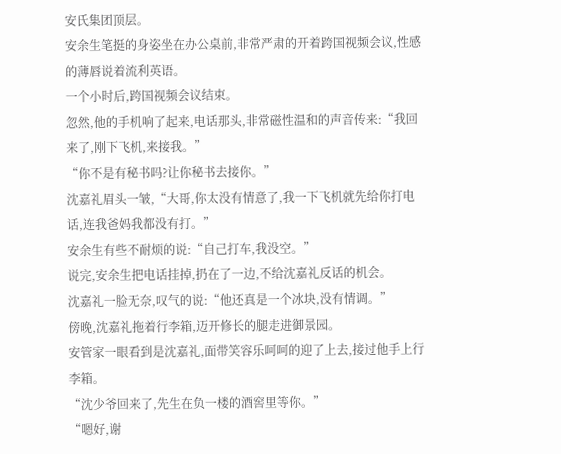安氏集团顶层。
安余生笔挺的身姿坐在办公桌前,非常严肃的开着跨国视频会议,性感的薄唇说着流利英语。
一个小时后,跨国视频会议结束。
忽然,他的手机响了起来,电话那头,非常磁性温和的声音传来:“我回来了,刚下飞机,来接我。”
“你不是有秘书吗?让你秘书去接你。”
沈嘉礼眉头一皱,“大哥,你太没有情意了,我一下飞机就先给你打电话,连我爸妈我都没有打。”
安余生有些不耐烦的说:“自己打车,我没空。”
说完,安余生把电话挂掉,扔在了一边,不给沈嘉礼反话的机会。
沈嘉礼一脸无奈,叹气的说:“他还真是一个冰块,没有情调。”
傍晚,沈嘉礼拖着行李箱,迈开修长的腿走进御景园。
安管家一眼看到是沈嘉礼,面带笑容乐呵呵的迎了上去,接过他手上行李箱。
“沈少爷回来了,先生在负一楼的酒窖里等你。”
“嗯好,谢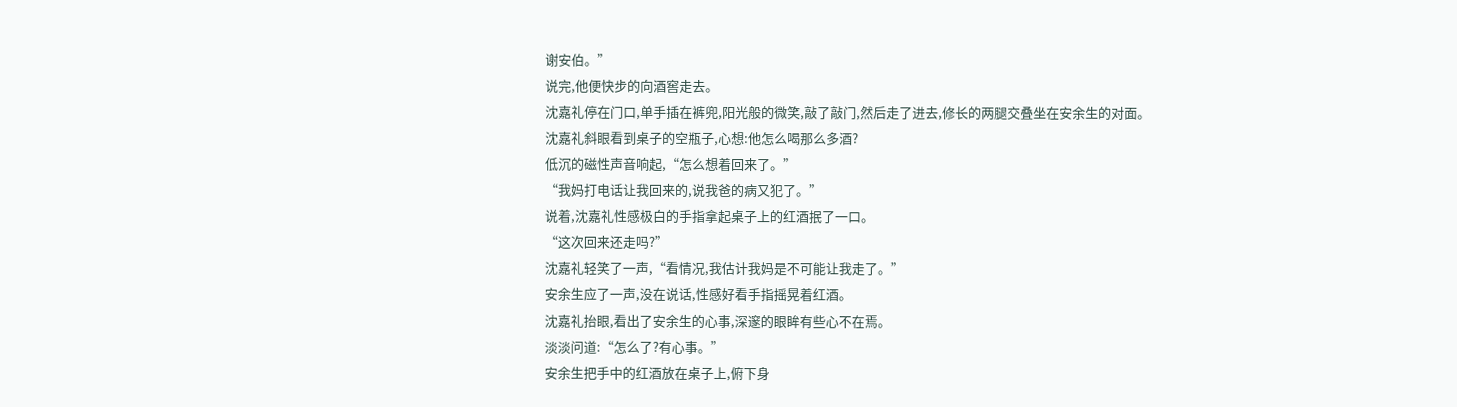谢安伯。”
说完,他便快步的向酒窖走去。
沈嘉礼停在门口,单手插在裤兜,阳光般的微笑,敲了敲门,然后走了进去,修长的两腿交叠坐在安余生的对面。
沈嘉礼斜眼看到桌子的空瓶子,心想:他怎么喝那么多酒?
低沉的磁性声音响起,“怎么想着回来了。”
“我妈打电话让我回来的,说我爸的病又犯了。”
说着,沈嘉礼性感极白的手指拿起桌子上的红酒抿了一口。
“这次回来还走吗?”
沈嘉礼轻笑了一声,“看情况,我估计我妈是不可能让我走了。”
安余生应了一声,没在说话,性感好看手指摇晃着红酒。
沈嘉礼抬眼,看出了安余生的心事,深邃的眼眸有些心不在焉。
淡淡问道:“怎么了?有心事。”
安余生把手中的红酒放在桌子上,俯下身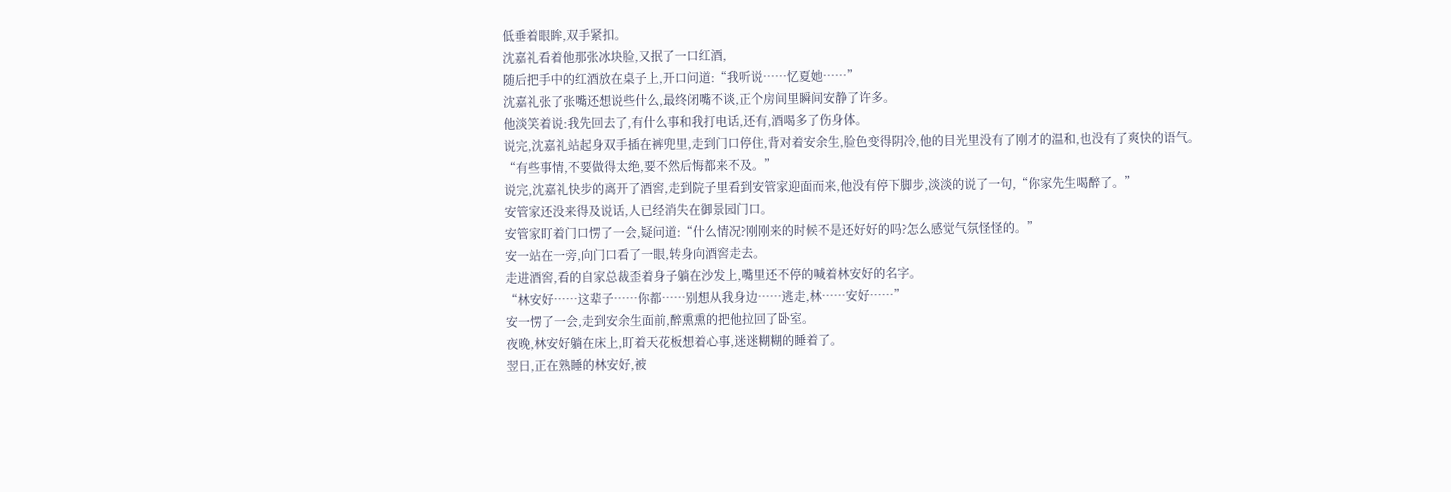低垂着眼眸,双手紧扣。
沈嘉礼看着他那张冰块脸,又抿了一口红酒,
随后把手中的红酒放在桌子上,开口问道:“我听说……忆夏她……”
沈嘉礼张了张嘴还想说些什么,最终闭嘴不谈,正个房间里瞬间安静了许多。
他淡笑着说:我先回去了,有什么事和我打电话,还有,酒喝多了伤身体。
说完,沈嘉礼站起身双手插在裤兜里,走到门口停住,背对着安余生,脸色变得阴冷,他的目光里没有了刚才的温和,也没有了爽快的语气。
“有些事情,不要做得太绝,要不然后悔都来不及。”
说完,沈嘉礼快步的离开了酒窖,走到院子里看到安管家迎面而来,他没有停下脚步,淡淡的说了一句,“你家先生喝醉了。”
安管家还没来得及说话,人已经消失在御景园门口。
安管家盯着门口愣了一会,疑问道:“什么情况?刚刚来的时候不是还好好的吗?怎么感觉气氛怪怪的。”
安一站在一旁,向门口看了一眼,转身向酒窖走去。
走进酒窖,看的自家总裁歪着身子躺在沙发上,嘴里还不停的喊着林安好的名字。
“林安好……这辈子……你都……别想从我身边……逃走,林……安好……”
安一愣了一会,走到安余生面前,醉熏熏的把他拉回了卧室。
夜晚,林安好躺在床上,盯着天花板想着心事,迷迷糊糊的睡着了。
翌日,正在熟睡的林安好,被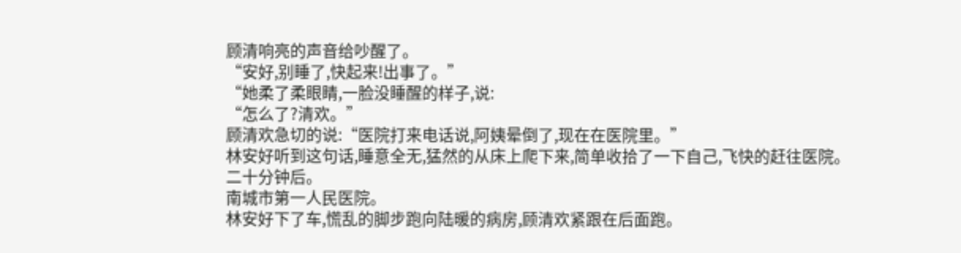顾清响亮的声音给吵醒了。
“安好,别睡了,快起来!出事了。”
“她柔了柔眼睛,一脸没睡醒的样子,说:
“怎么了?清欢。”
顾清欢急切的说:“医院打来电话说,阿姨晕倒了,现在在医院里。”
林安好听到这句话,睡意全无,猛然的从床上爬下来,简单收拾了一下自己,飞快的赶往医院。
二十分钟后。
南城市第一人民医院。
林安好下了车,慌乱的脚步跑向陆暖的病房,顾清欢紧跟在后面跑。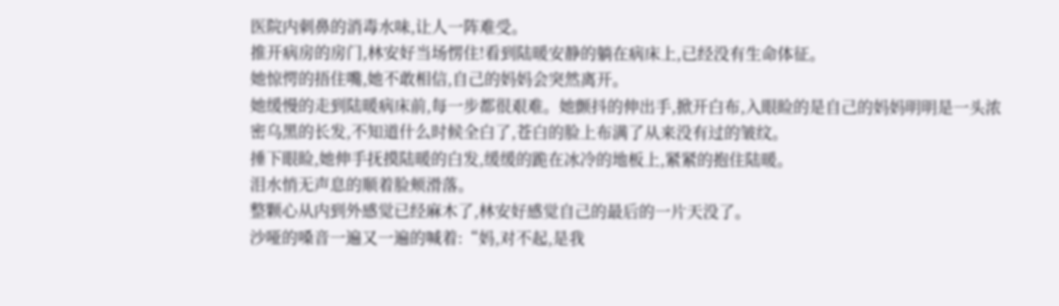医院内刺鼻的消毒水味,让人一阵难受。
推开病房的房门,林安好当场愣住!看到陆暖安静的躺在病床上,已经没有生命体征。
她惊愕的捂住嘴,她不敢相信,自己的妈妈会突然离开。
她缓慢的走到陆暖病床前,每一步都很艰难。她颤抖的伸出手,掀开白布,入眼睑的是自己的妈妈明明是一头浓密乌黑的长发,不知道什么时候全白了,苍白的脸上布满了从来没有过的皱纹。
捶下眼睑,她伸手抚摸陆暖的白发,缓缓的跪在冰冷的地板上,紧紧的抱住陆暖。
泪水悄无声息的顺着脸颊滑落。
整颗心从内到外感觉已经麻木了,林安好感觉自己的最后的一片天没了。
沙哑的嗓音一遍又一遍的喊着:“妈,对不起,是我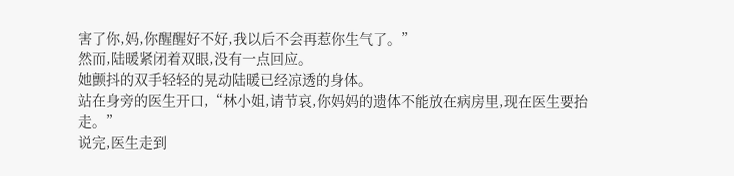害了你,妈,你醒醒好不好,我以后不会再惹你生气了。”
然而,陆暖紧闭着双眼,没有一点回应。
她颤抖的双手轻轻的晃动陆暖已经凉透的身体。
站在身旁的医生开口,“林小姐,请节哀,你妈妈的遗体不能放在病房里,现在医生要抬走。”
说完,医生走到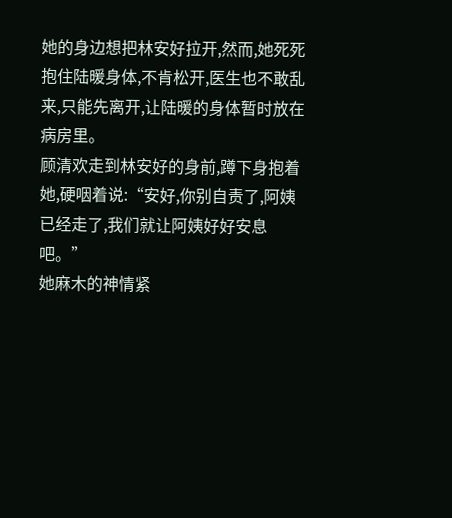她的身边想把林安好拉开,然而,她死死抱住陆暖身体,不肯松开,医生也不敢乱来,只能先离开,让陆暖的身体暂时放在病房里。
顾清欢走到林安好的身前,蹲下身抱着她,硬咽着说:“安好,你别自责了,阿姨已经走了,我们就让阿姨好好安息吧。”
她麻木的神情紧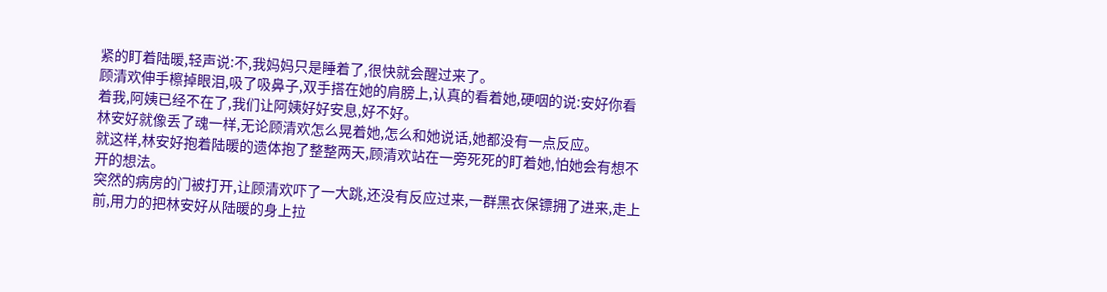紧的盯着陆暖,轻声说:不,我妈妈只是睡着了,很快就会醒过来了。
顾清欢伸手檫掉眼泪,吸了吸鼻子,双手搭在她的肩膀上,认真的看着她,硬咽的说:安好你看着我,阿姨已经不在了,我们让阿姨好好安息,好不好。
林安好就像丢了魂一样,无论顾清欢怎么晃着她,怎么和她说话,她都没有一点反应。
就这样,林安好抱着陆暖的遗体抱了整整两天,顾清欢站在一旁死死的盯着她,怕她会有想不开的想法。
突然的病房的门被打开,让顾清欢吓了一大跳,还没有反应过来,一群黑衣保镖拥了进来,走上前,用力的把林安好从陆暖的身上拉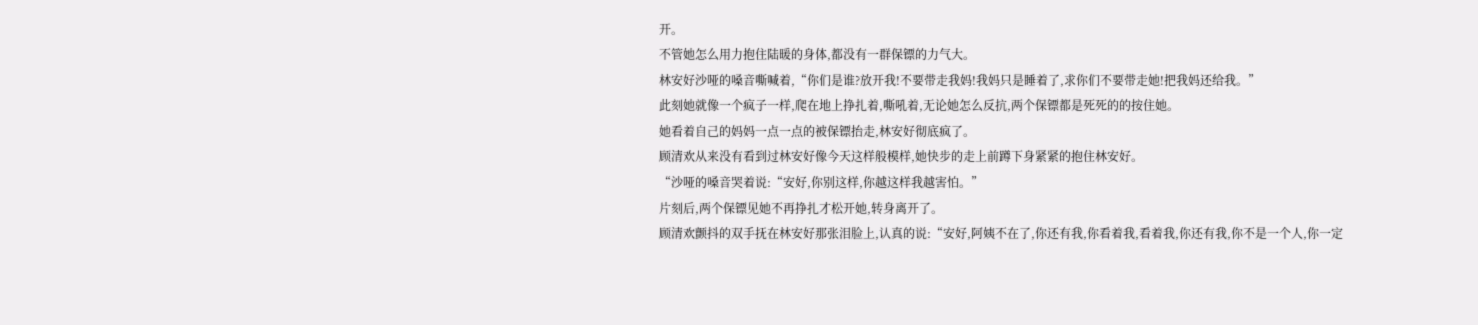开。
不管她怎么用力抱住陆暖的身体,都没有一群保镖的力气大。
林安好沙哑的嗓音嘶喊着,“你们是谁?放开我!不要带走我妈!我妈只是睡着了,求你们不要带走她!把我妈还给我。”
此刻她就像一个疯子一样,爬在地上挣扎着,嘶吼着,无论她怎么反抗,两个保镖都是死死的的按住她。
她看着自己的妈妈一点一点的被保镖抬走,林安好彻底疯了。
顾清欢从来没有看到过林安好像今天这样般模样,她快步的走上前蹲下身紧紧的抱住林安好。
“沙哑的嗓音哭着说:“安好,你别这样,你越这样我越害怕。”
片刻后,两个保镖见她不再挣扎才松开她,转身离开了。
顾清欢颤抖的双手抚在林安好那张泪脸上,认真的说:“安好,阿姨不在了,你还有我,你看着我,看着我,你还有我,你不是一个人,你一定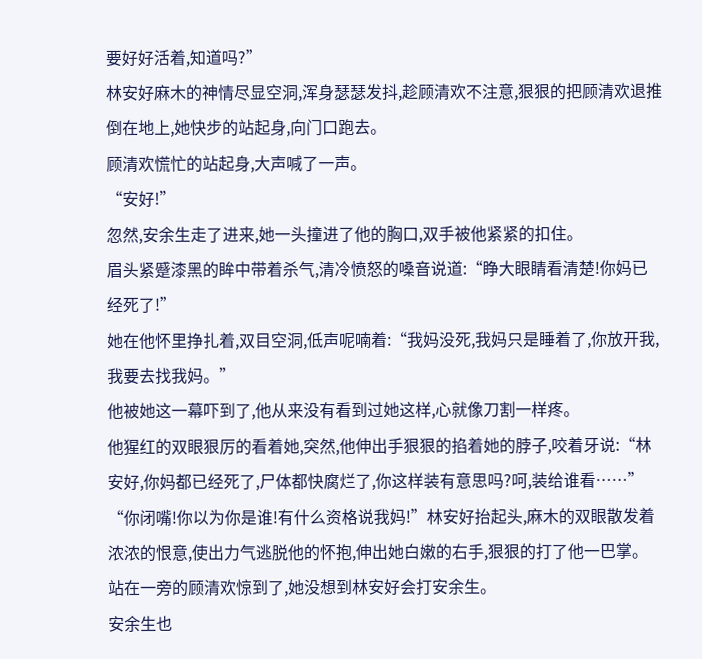要好好活着,知道吗?”
林安好麻木的神情尽显空洞,浑身瑟瑟发抖,趁顾清欢不注意,狠狠的把顾清欢退推倒在地上,她快步的站起身,向门口跑去。
顾清欢慌忙的站起身,大声喊了一声。
“安好!”
忽然,安余生走了进来,她一头撞进了他的胸口,双手被他紧紧的扣住。
眉头紧蹙漆黑的眸中带着杀气,清冷愤怒的嗓音说道:“睁大眼睛看清楚!你妈已经死了!”
她在他怀里挣扎着,双目空洞,低声呢喃着:“我妈没死,我妈只是睡着了,你放开我,我要去找我妈。”
他被她这一幕吓到了,他从来没有看到过她这样,心就像刀割一样疼。
他猩红的双眼狠厉的看着她,突然,他伸出手狠狠的掐着她的脖子,咬着牙说:“林安好,你妈都已经死了,尸体都快腐烂了,你这样装有意思吗?呵,装给谁看……”
“你闭嘴!你以为你是谁!有什么资格说我妈!”林安好抬起头,麻木的双眼散发着浓浓的恨意,使出力气逃脱他的怀抱,伸出她白嫩的右手,狠狠的打了他一巴掌。
站在一旁的顾清欢惊到了,她没想到林安好会打安余生。
安余生也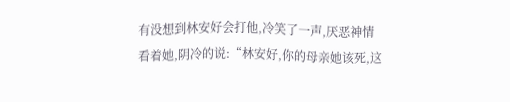有没想到林安好会打他,冷笑了一声,厌恶神情看着她,阴冷的说:“林安好,你的母亲她该死,这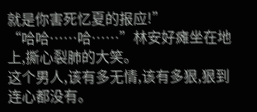就是你害死忆夏的报应!”
“哈哈……哈……”林安好瘫坐在地上,撕心裂肺的大笑。
这个男人,该有多无情,该有多狠,狠到连心都没有。